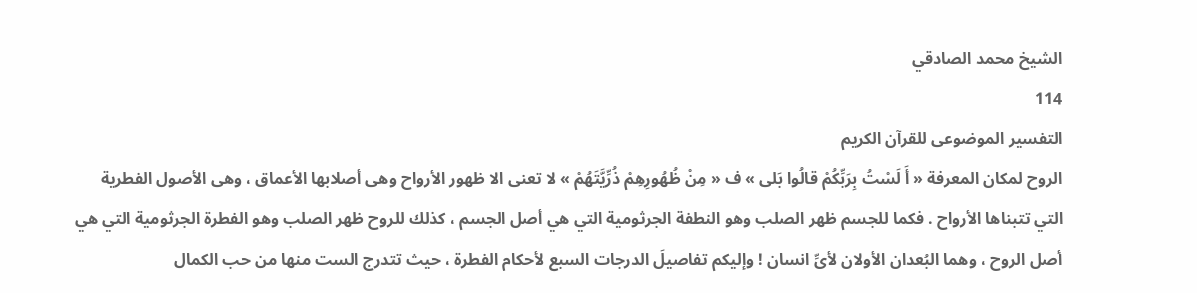الشيخ محمد الصادقي
114
التفسير الموضوعى للقرآن الكريم
الروح لمكان المعرفة « أَ لَسْتُ بِرَبِّكُمْ قالُوا بَلى » ف « مِنْ ظُهُورِهِمْ ذُرِّيَّتَهُمْ » لا تعنى الا ظهور الأرواح وهى أصلابها الأعماق ، وهى الأصول الفطرية التي تتبناها الأرواح . فكما للجسم ظهر الصلب وهو النطفة الجرثومية التي هي أصل الجسم ، كذلك للروح ظهر الصلب وهو الفطرة الجرثومية التي هي أصل الروح ، وهما البُعدان الأولان لأىِّ انسان ! وإليكم تفاصيلَ الدرجات السبع لأحكام الفطرة ، حيث تتدرج الست منها من حب الكمال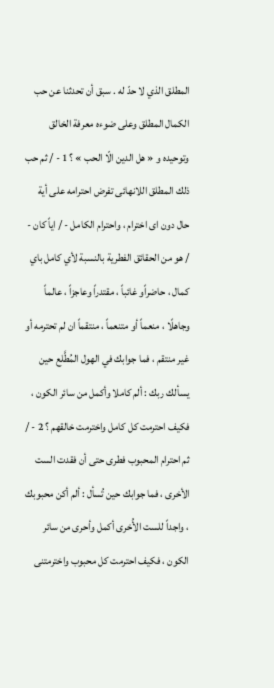المطلق الذي لا حدّ له . سبق أن تحدثنا عن حب الكمال المطلق وعلى ضوءه معرفة الخالق وتوحيده و « هل الدين الّا الحب » ؟ 1 - / ثم حب ذلك المطلق اللانهائى تفرض احترامه على أية حال دون اى اخترام ، واحترام الكامل - / اياً كان - / هو من الحقائق الفطرية بالنسبة لأي كامل باي كمال ، حاضراًو غائباً ، مقتدراً وعاجزاً ، عالماً وجاهلًا ، منعماً أو متنعماً ، منتقماً ان لم تحترمه أو غير منتقم ، فما جوابك في الهول المُطَّلع حين يسألك ربك : ألم كاملا وأكمل من سائر الكون ، فكيف احترمت كل كامل واخترمت خالقهم ؟ 2 - / ثم احترام المحبوب فطرى حتى أن فقدت الست الأخرى ، فما جوابك حين تُسأل : ألم أكن محبوبك ، واجداً للست الأُخرى أكمل وأحرى من سائر الكون ، فكيف احترمت كل محبوب واخترمتنى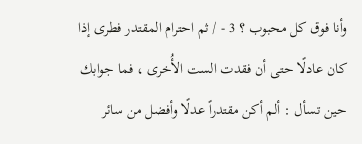وأنا فوق كل محبوب ؟ 3 - / ثم احترام المقتدر فطرى إذا كان عادلًا حتى أن فقدت الست الأُخرى ، فما جوابك حين تسأل : ألم أكن مقتدراً عدلًا وأفضل من سائر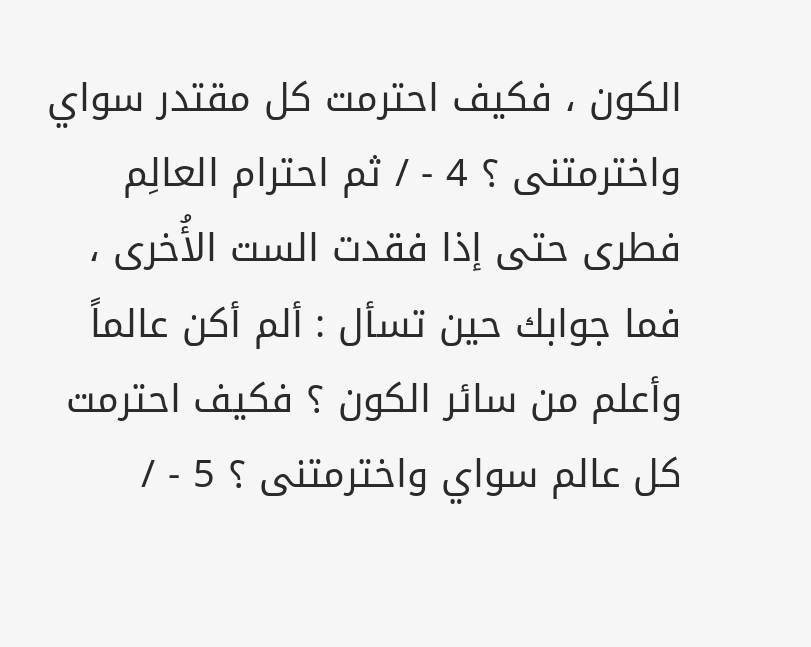الكون ، فكيف احترمت كل مقتدر سواي واخترمتنى ؟ 4 - / ثم احترام العالِم فطرى حتى إذا فقدت الست الأُخرى ، فما جوابك حين تسأل : ألم أكن عالماً وأعلم من سائر الكون ؟ فكيف احترمت كل عالم سواي واخترمتنى ؟ 5 - /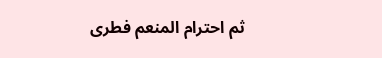ثم احترام المنعم فطرى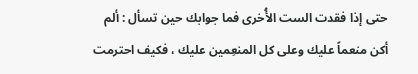حتى إذا فقدت الست الأُخرى فما جوابك حين تسأل : ألم أكن منعماً عليك وعلى كل المنعِمين عليك ، فكيف احترمت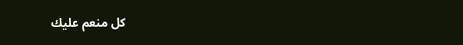كل منعم عليك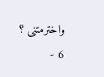واخترمتنى ؟ 6 -